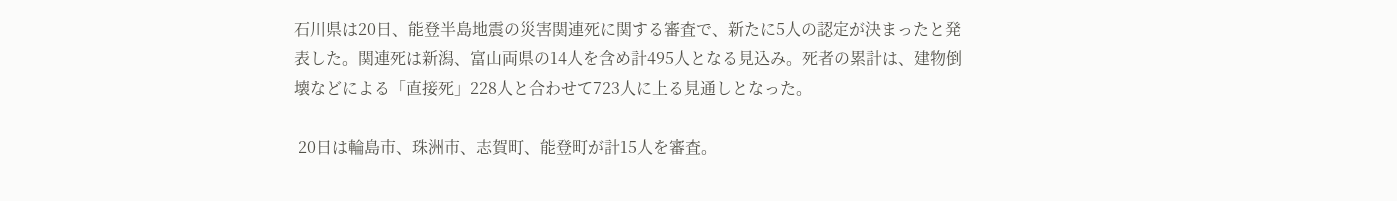石川県は20日、能登半島地震の災害関連死に関する審査で、新たに5人の認定が決まったと発表した。関連死は新潟、富山両県の14人を含め計495人となる見込み。死者の累計は、建物倒壊などによる「直接死」228人と合わせて723人に上る見通しとなった。

 20日は輪島市、珠洲市、志賀町、能登町が計15人を審査。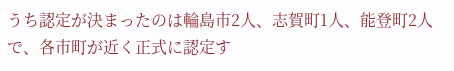うち認定が決まったのは輪島市2人、志賀町1人、能登町2人で、各市町が近く正式に認定す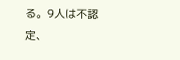る。9人は不認定、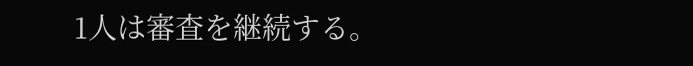1人は審査を継続する。